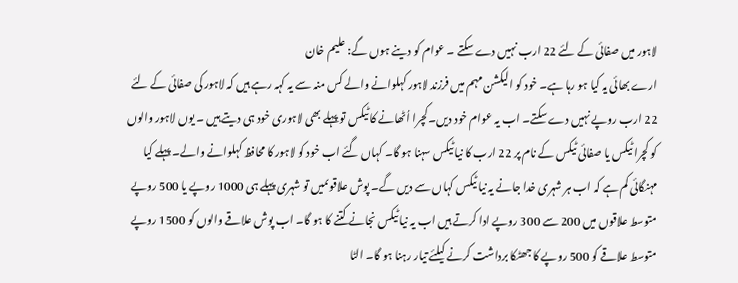لاہور میں صفائی کے لئے 22 ارب نہیں دے سکتے ۔ عوام کو دینے ہوں گے: علیم خان
ارے بھائی یہ کیا ہو رہا ہے۔ خود کو الیکشن مہم میں فرزند لاہور کہلوانے والے کس منہ سے یہ کہہ رہے ہیں کہ لاہور کی صفائی کے لئے 22 ارب روپے نہیں دے سکتے۔ اب یہ عوام خود دیں۔ کچرا اُٹھانے کا ٹیکس تو پہلے بھی لاہوری خود ہی دیتے ہیں ۔ یوں لاہور والوں کو کچرا ٹیکس یا صفائی ٹیکس کے نام پر 22 ارب کا نیا ٹیکس سہنا ہو گا۔ کہاں گئے اب خود کو لاہور کا محافظ کہلوانے والے۔ پہلے کیا مہنگائی کم ہے کہ اب ہر شہری خدا جانے یہ نیا ٹیکس کہاں سے دیں گے۔ پوش علاقوںمیں تو شہری پہلے ہی 1000 روپے یا 500 روپے متوسط علاقوں میں 200 سے 300 روپے ادا کرتے ہیں اب یہ نیا ٹیکس نجانے کتنے کا ہو گا۔ اب پوش علاقے والوں کو 1500 روپے متوسط علاقے کو 500 روپے کا جھٹکا برداشت کرنے کیلئے تیار رہنا ہو گا۔ الٹا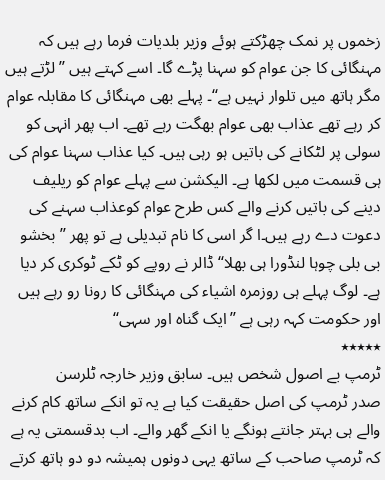زخموں پر نمک چھڑکتے ہوئے وزیر بلدیات فرما رہے ہیں کہ مہنگائی کا جن عوام کو سہنا پڑے گا۔ اسے کہتے ہیں ’’لڑتے ہیں مگر ہاتھ میں تلوار نہیں ہے‘‘۔ پہلے بھی مہنگائی کا مقابلہ عوام کر رہے تھے عذاب بھی عوام بھگت رہے تھے۔ اب پھر انہی کو سولی پر لٹکانے کی باتیں ہو رہی ہیں۔ کیا عذاب سہنا عوام کی ہی قسمت میں لکھا ہے۔ الیکشن سے پہلے عوام کو ریلیف دینے کی باتیں کرنے والے کس طرح عوام کوعذاب سہنے کی دعوت دے رہے ہیں۔ا گر اسی کا نام تبدیلی ہے تو پھر ’’بخشو بی بلی چوہا لنڈورا ہی بھلا‘‘ ڈالر نے روپے کو ٹکے ٹوکری کر دیا ہے۔ لوگ پہلے ہی روزمرہ اشیاء کی مہنگائی کا رونا رو رہے ہیں اور حکومت کہہ رہی ہے ’’ایک گناہ اور سہی‘‘
٭٭٭٭٭
ٹرمپ بے اصول شخص ہیں۔ سابق وزیر خارجہ ٹلرسن
صدر ٹرمپ کی اصل حقیقت کیا ہے یہ تو انکے ساتھ کام کرنے والے ہی بہتر جانتے ہونگے یا انکے گھر والے۔ اب بدقسمتی یہ ہے کہ ٹرمپ صاحب کے ساتھ یہی دونوں ہمیشہ دو دو ہاتھ کرتے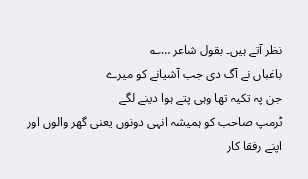نظر آتے ہیں۔ بقول شاعر …؎
باغباں نے آگ دی جب آشیانے کو میرے
جن پہ تکیہ تھا وہی پتے ہوا دینے لگے
ٹرمپ صاحب کو ہمیشہ انہی دونوں یعنی گھر والوں اور اپنے رفقا کار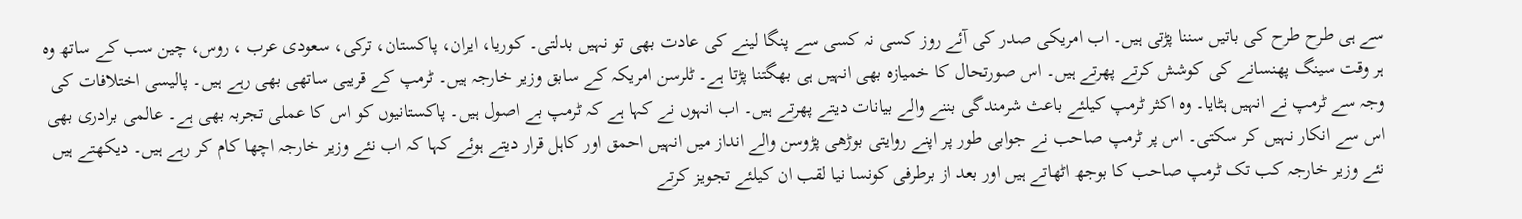سے ہی طرح طرح کی باتیں سننا پڑتی ہیں۔ اب امریکی صدر کی آئے روز کسی نہ کسی سے پنگا لینے کی عادت بھی تو نہیں بدلتی۔ کوریا، ایران، پاکستان، ترکی، سعودی عرب ، روس، چین سب کے ساتھ وہ ہر وقت سینگ پھنسانے کی کوشش کرتے پھرتے ہیں۔ اس صورتحال کا خمیازہ بھی انہیں ہی بھگتنا پڑتا ہے۔ ٹلرسن امریکہ کے سابق وزیر خارجہ ہیں۔ ٹرمپ کے قریبی ساتھی بھی رہے ہیں۔ پالیسی اختلافات کی وجہ سے ٹرمپ نے انہیں ہٹایا۔ وہ اکثر ٹرمپ کیلئے باعث شرمندگی بننے والے بیانات دیتے پھرتے ہیں۔ اب انہوں نے کہا ہے کہ ٹرمپ بے اصول ہیں۔ پاکستانیوں کو اس کا عملی تجربہ بھی ہے۔ عالمی برادری بھی اس سے انکار نہیں کر سکتی۔ اس پر ٹرمپ صاحب نے جوابی طور پر اپنے روایتی بوڑھی پڑوسن والے انداز میں انہیں احمق اور کاہل قرار دیتے ہوئے کہا کہ اب نئے وزیر خارجہ اچھا کام کر رہے ہیں۔ دیکھتے ہیں نئے وزیر خارجہ کب تک ٹرمپ صاحب کا بوجھ اٹھاتے ہیں اور بعد از برطرفی کونسا نیا لقب ان کیلئے تجویز کرتے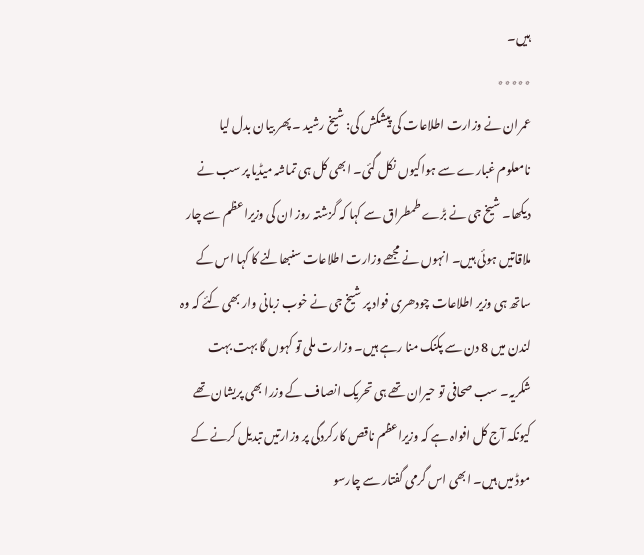ہیں۔
٭٭٭٭٭
عمران نے وزارت اطلاعات کی پیشکش کی: شیخ رشید ۔ پھر بیان بدل لیا
نامعلوم غبارے سے ہواکیوں نکل گئی۔ ابھی کل ہی تماشہ میڈیا پر سب نے دیکھا۔ شیخ جی نے بڑے طمطراق سے کہا کہ گزشتہ روز ان کی وزیراعظم سے چار ملاقاتیں ہوئی ہیں۔ انہوں نے مجھے وزارت اطلاعات سنبھالنے کا کہا اس کے ساتھ ہی وزیر اطلاعات چودھری فواد پر شیخ جی نے خوب زبانی وار بھی کئے کہ وہ لندن میں 8 دن سے پکنک منا رہے ہیں۔ وزارت ملی تو کہوں گا بہت بہت شکریہ۔ سب صحافی تو حیران تھے ہی تحریک انصاف کے وزرا بھی پریشان تھے کیونکہ آج کل افواہ ہے کہ وزیراعظم ناقص کارکردگی پر وزارتیں تبدیل کرنے کے موڈ میں ہیں۔ ابھی اس گرمی گفتار سے چارسو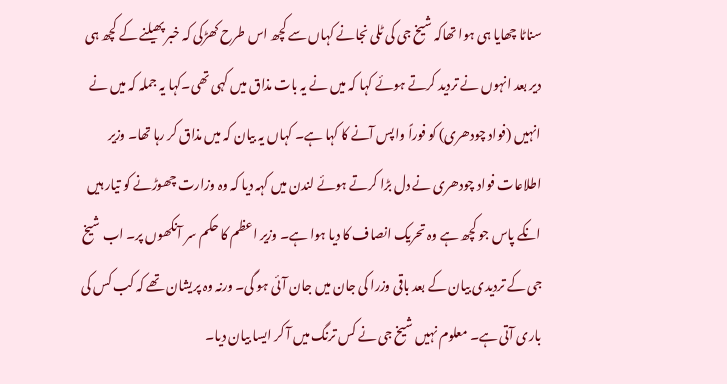سناٹا چھایا ہی ہوا تھاکہ شیخ جی کی ٹلی نجانے کہاں سے کچھ اس طرح کھڑکی کہ خبر پھیلنے کے کچھ ہی دیر بعد انہوں نے تردید کرتے ہوئے کہا کہ میں نے یہ بات مذاق میں کہی تھی۔کہا یہ جملہ کہ میں نے انہیں (فواد چودھری) کو فوراً واپس آنے کا کہا ہے۔ کہاں یہ بیان کہ میں مذاق کر رہا تھا۔ وزیر اطلاعات فواد چودھری نے دل بڑا کرتے ہوئے لندن میں کہہ دیا کہ وہ وزارت چھوڑنے کو تیار ہیں انکے پاس جو کچھ ہے وہ تحریک انصاف کا دیا ہوا ہے۔ وزیر اعظم کا حکم سر آنکھوں پر۔ اب شیخ جی کے تردیدی بیان کے بعد باقی وزرا کی جان میں جان آئی ہو گی۔ ورنہ وہ پریشان تھے کہ کب کس کی باری آتی ہے۔ معلوم نہیں شیخ جی نے کس ترنگ میں آ کر ایسا بیان دیا۔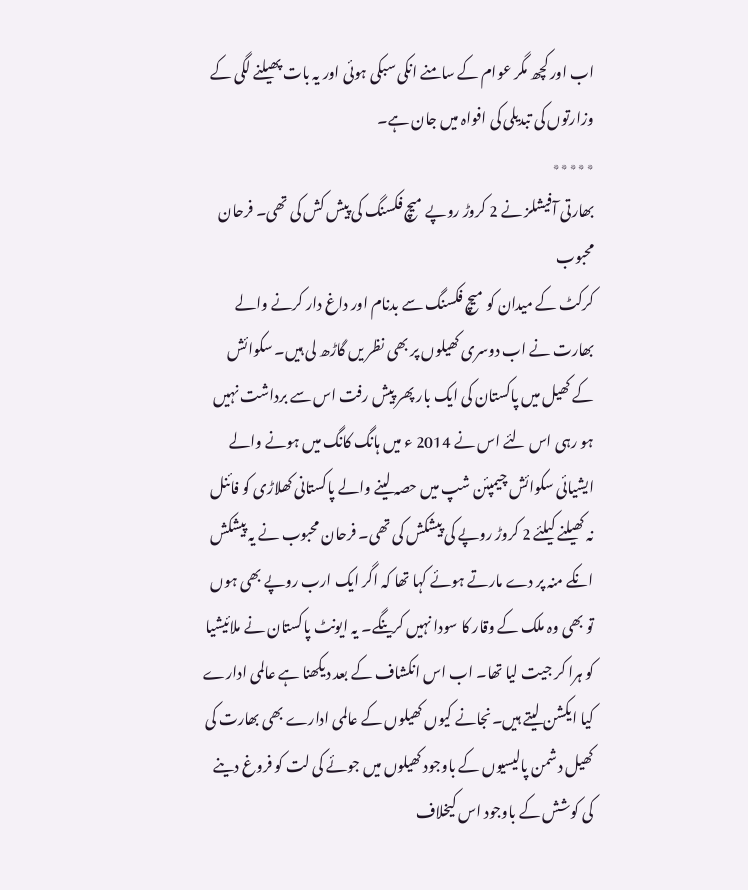اب اور کچھ مگر عوام کے سامنے انکی سبکی ہوئی اور یہ بات پھیلنے لگی کے وزارتوں کی تبدیلی کی افواہ میں جان ہے۔
٭٭٭٭٭
بھارتی آفیشلز نے 2 کروڑ روپے میچ فکسنگ کی پیش کش کی تھی۔ فرحان محبوب
کرکٹ کے میدان کو میچ فکسنگ سے بدنام اور داغ دار کرنے والے بھارت نے اب دوسری کھیلوں پر بھی نظر یں گاڑھ لی ہیں۔ سکوائش کے کھیل میں پاکستان کی ایک بار پھر پیش رفت اس سے برداشت نہیں ہو رہی اس لئے اس نے 2014 ء میں ہانگ کانگ میں ہونے والے ایشیائی سکوائش چیمپئن شپ میں حصہ لینے والے پاکستانی کھلاڑی کو فائنل نہ کھیلنے کیلئے 2 کروڑ روپے کی پیشکش کی تھی۔ فرحان محبوب نے یہ پیشکش انکے منہ پر دے مارتے ہوئے کہا تھا کہ اگر ایک ارب روپے بھی ہوں تو بھی وہ ملک کے وقار کا سودا نہیں کرینگے۔ یہ ایونٹ پاکستان نے ملائیشیا کو ہرا کر جیت لیا تھا۔ اب اس انکشاف کے بعد دیکھنا ہے عالمی ادارے کیا ایکشن لیتے ہیں۔نجانے کیوں کھیلوں کے عالمی ادارے بھی بھارت کی کھیل دشمن پالیسیوں کے باوجود کھیلوں میں جوئے کی لت کو فروغ دینے کی کوشش کے باوجود اس کیخلاف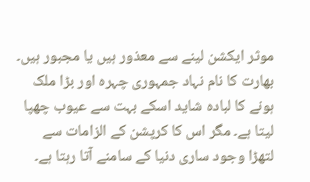موثر ایکشن لینے سے معذور ہیں یا مجبور ہیں۔ بھارت کا نام نہاد جمہوری چہرہ اور بڑا ملک ہونے کا لبادہ شاید اسکے بہت سے عیوب چھپا لیتا ہے۔ مگر اس کا کرپشن کے الزامات سے لتھڑا وجود ساری دنیا کے سامنے آتا رہتا ہے۔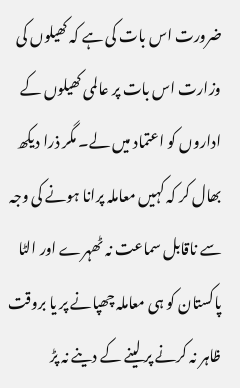ضرورت اس بات کی ہے کہ کھیلوں کی وزارت اس بات پر عالمی کھیلوں کے اداروں کو اعتماد میں لے۔ مگر ذرا دیکھ بھال کر کہ کہیں معاملہ پرانا ہونے کی وجہ سے ناقابل سماعت نہ ٹھہرے اور الٹا پاکستان کو ہی معاملہ چھپانے پر یا بروقت ظاہر نہ کرنے پر لینے کے دینے نہ پڑ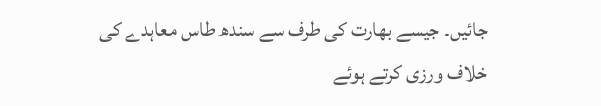جائیں۔ جیسے بھارت کی طرف سے سندھ طاس معاہدے کی خلاف ورزی کرتے ہوئے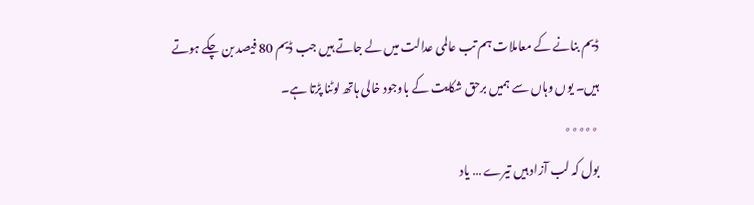ڈیم بنانے کے معاملات ہم تب عالمی عدالت میں لے جاتے ہیں جب ڈیم 80 فیصد بن چکے ہوتے ہیں۔ یوں وہاں سے ہمیں برحق شکایت کے باوجود خالی ہاتھ لوٹنا پڑتا ہے۔
٭٭٭٭٭
بول کہ لب آزاد ہیں تیرے … یاد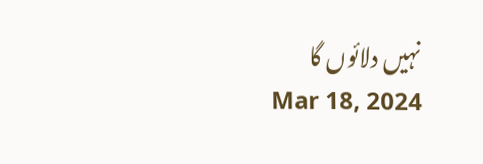نہیں دلائوں گا
Mar 18, 2024